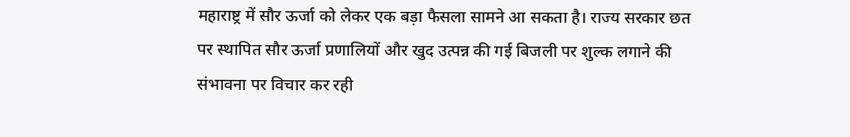महाराष्ट्र में सौर ऊर्जा को लेकर एक बड़ा फैसला सामने आ सकता है। राज्य सरकार छत पर स्थापित सौर ऊर्जा प्रणालियों और खुद उत्पन्न की गई बिजली पर शुल्क लगाने की संभावना पर विचार कर रही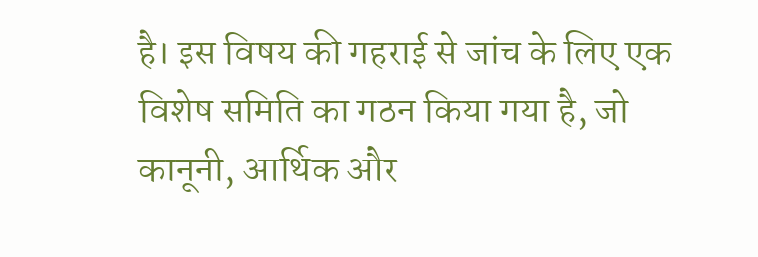है। इस विषय की गहराई से जांच के लिए एक विशेष समिति का गठन किया गया है, जो कानूनी, आर्थिक और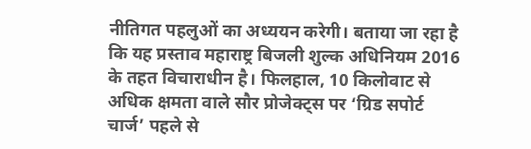नीतिगत पहलुओं का अध्ययन करेगी। बताया जा रहा है कि यह प्रस्ताव महाराष्ट्र बिजली शुल्क अधिनियम 2016 के तहत विचाराधीन है। फिलहाल, 10 किलोवाट से अधिक क्षमता वाले सौर प्रोजेक्ट्स पर ‘ग्रिड सपोर्ट चार्ज’ पहले से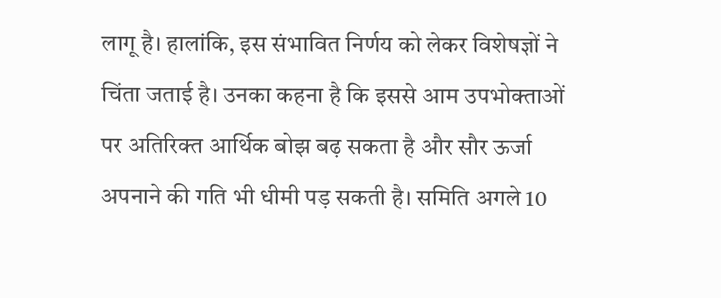लागू है। हालांकि, इस संभावित निर्णय को लेकर विशेषज्ञों ने चिंता जताई है। उनका कहना है कि इससे आम उपभोक्ताओं पर अतिरिक्त आर्थिक बोझ बढ़ सकता है और सौर ऊर्जा अपनाने की गति भी धीमी पड़ सकती है। समिति अगले 10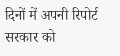दिनों में अपनी रिपोर्ट सरकार को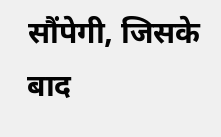सौंपेगी, जिसके बाद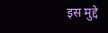इस मुद्दे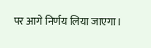पर आगे निर्णय लिया जाएगा।